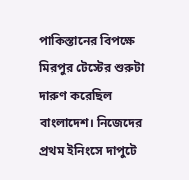পাকিস্তানের বিপক্ষে মিরপুর টেস্টের শুরুটা দারুণ করেছিল বাংলাদেশ। নিজেদের প্রথম ইনিংসে দাপুটে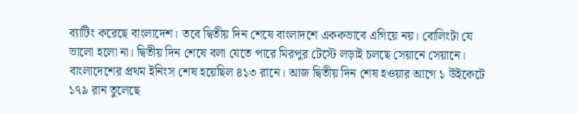ব্যাটিং করেছে বাংলাদেশ। তবে দ্বিতীয় দিন শেষে বাংলাদশে এককভাবে এগিয়ে নয়। বোলিংটা যে ভালো হলো না। দ্বিতীয় দিন শেষে বলা যেতে পারে মিরপুর টেস্টে লড়াই চলছে সেয়ানে সেয়ানে।
বাংলাদেশের প্রথম ইনিংস শেষ হয়েছিল ৪১৩ রানে। আজ দ্বিতীয় দিন শেষ হওয়ার আগে ১ উইকেটে ১৭৯ রান তুলেছে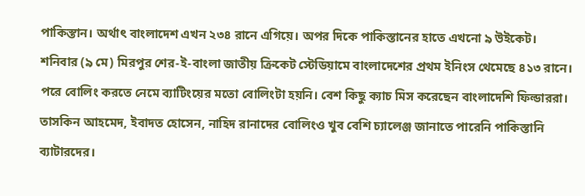পাকিস্তান। অর্থাৎ বাংলাদেশ এখন ২৩৪ রানে এগিয়ে। অপর দিকে পাকিস্তানের হাতে এখনো ৯ উইকেট।
শনিবার (৯ মে) মিরপুর শের-ই-বাংলা জাতীয় ক্রিকেট স্টেডিয়ামে বাংলাদেশের প্রথম ইনিংস থেমেছে ৪১৩ রানে। পরে বোলিং করতে নেমে ব্যাটিংয়ের মতো বোলিংটা হয়নি। বেশ কিছু ক্যাচ মিস করেছেন বাংলাদেশি ফিল্ডাররা। তাসকিন আহমেদ, ইবাদত হোসেন, নাহিদ রানাদের বোলিংও খুব বেশি চ্যালেঞ্জ জানাতে পারেনি পাকিস্তানি ব্যাটারদের।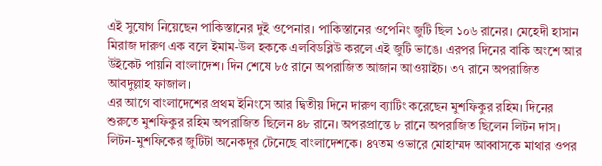এই সুযোগ নিয়েছেন পাকিস্তানের দুই ওপেনার। পাকিস্তানের ওপেনিং জুটি ছিল ১০৬ রানের। মেহেদী হাসান মিরাজ দারুণ এক বলে ইমাম-উল হককে এলবিডব্লিউ করলে এই জুটি ভাঙে। এরপর দিনের বাকি অংশে আর উইকেট পায়নি বাংলাদেশ। দিন শেষে ৮৫ রানে অপরাজিত আজান আওয়াইচ। ৩৭ রানে অপরাজিত আবদুল্লাহ ফাজাল।
এর আগে বাংলাদেশের প্রথম ইনিংসে আর দ্বিতীয় দিনে দারুণ ব্যাটিং করেছেন মুশফিকুর রহিম। দিনের শুরুতে মুশফিকুর রহিম অপরাজিত ছিলেন ৪৮ রানে। অপরপ্রান্তে ৮ রানে অপরাজিত ছিলেন লিটন দাস। লিটন-মুশফিকের জুটিটা অনেকদূর টেনেছে বাংলাদেশকে। ৪৭তম ওভারে মোহাম্মদ আব্বাসকে মাথার ওপর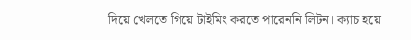দিয়ে খেলতে গিয়ে টাইমিং করতে পারেননি লিটন। ক্যাচ হয়ে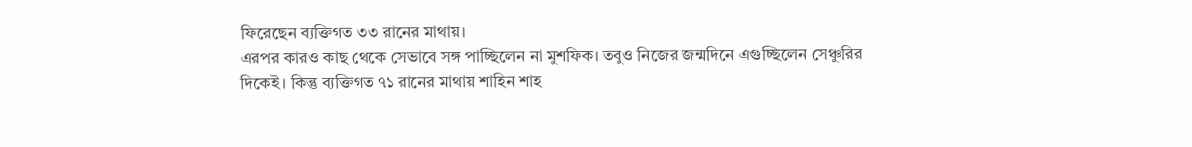ফিরেছেন ব্যক্তিগত ৩৩ রানের মাথায়।
এরপর কারও কাছ থেকে সেভাবে সঙ্গ পাচ্ছিলেন না মুশফিক। তবুও নিজের জন্মদিনে এগুচ্ছিলেন সেঞ্চুরির দিকেই। কিন্তু ব্যক্তিগত ৭১ রানের মাথায় শাহিন শাহ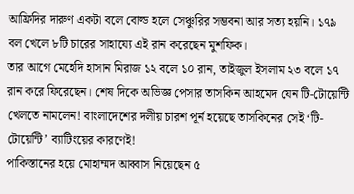আফ্রিদির দারুণ একটা বলে বোল্ড হলে সেঞ্চুরির সম্ভবনা আর সত্য হয়নি। ১৭৯ বল খেলে ৮টি চারের সাহায্যে এই রান করেছেন মুশফিক।
তার আগে মেহেদি হাসান মিরাজ ১২ বলে ১০ রান, তাইজুল ইসলাম ২৩ বলে ১৭ রান করে ফিরেছেন। শেষ দিকে অভিজ্ঞ পেসার তাসকিন আহমেদ যেন টি-টোয়েন্টি খেলতে নামলেন! বাংলাদেশের দলীয় চারশ পূর্ন হয়েছে তাসকিনের সেই ‘টি-টোয়েন্টি’ ব্যাটিংয়ের কারণেই!
পাকিস্তানের হয়ে মোহাম্মদ আব্বাস নিয়েছেন ৫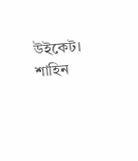উইকেট। শাহিন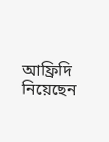আফ্রিদি নিয়েছেন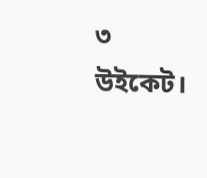৩ উইকেট।